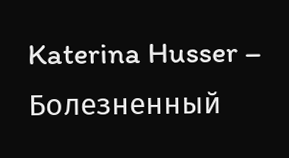Katerina Husser – Болезненный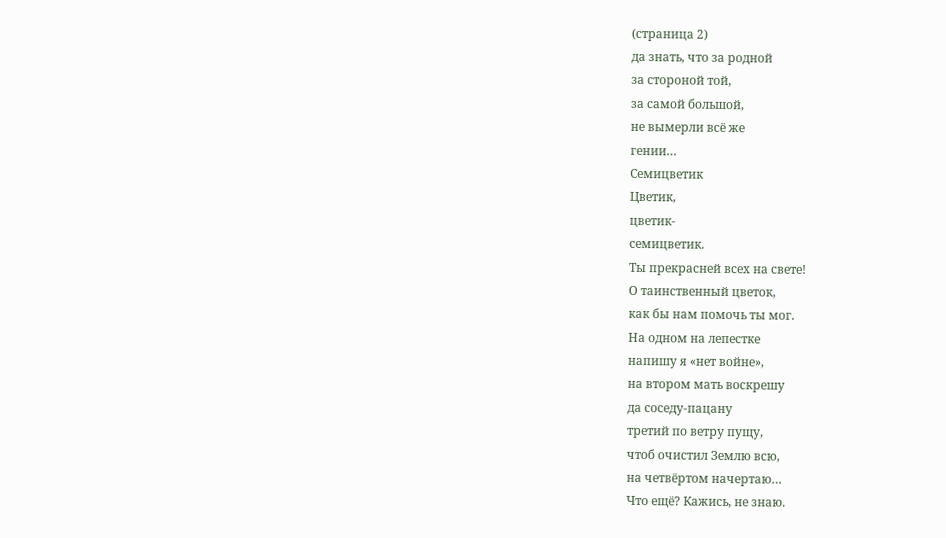(страница 2)
да знать, что за родной
за стороной той,
за самой большой,
не вымерли всё же
гении…
Семицветик
Цветик,
цветик-
семицветик.
Ты прекрасней всех на свете!
О таинственный цветок,
как бы нам помочь ты мог.
На одном на лепестке
напишу я «нет войне»,
на втором мать воскрешу
да соседу-пацану
третий по ветру пущу,
чтоб очистил Землю всю,
на четвёртом начертаю…
Что ещё? Кажись, не знаю.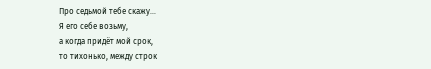Про седьмой тебе скажу…
Я его себе возьму,
а когда придёт мой срок,
то тихонько, между строк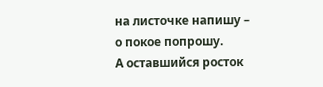на листочке напишу –
о покое попрошу.
А оставшийся росток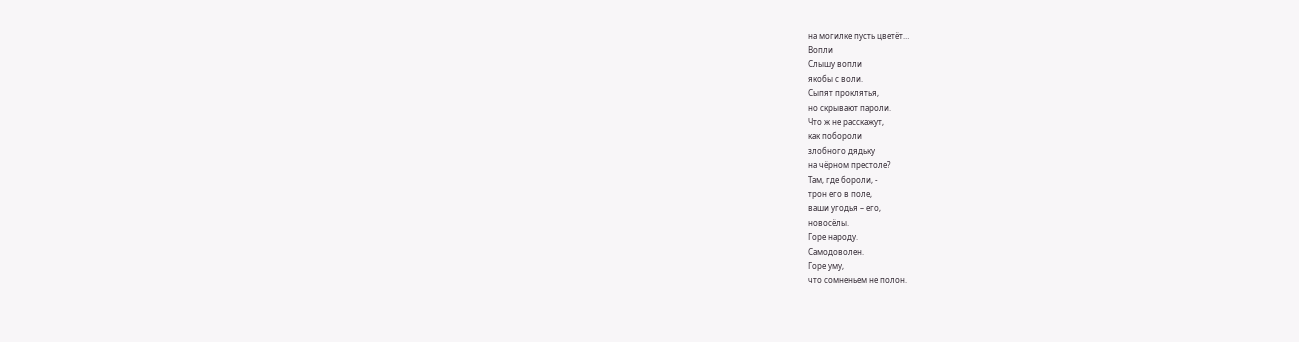на могилке пусть цветёт…
Вопли
Слышу вопли
якобы с воли.
Сыпят проклятья,
но скрывают пароли.
Что ж не расскажут,
как побороли
злобного дядьку
на чёрном престоле?
Там, где бороли, -
трон его в поле,
ваши угодья – его,
новосёлы.
Горе народу.
Самодоволен.
Горе уму,
что сомненьем не полон.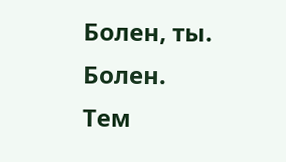Болен, ты. Болен.
Тем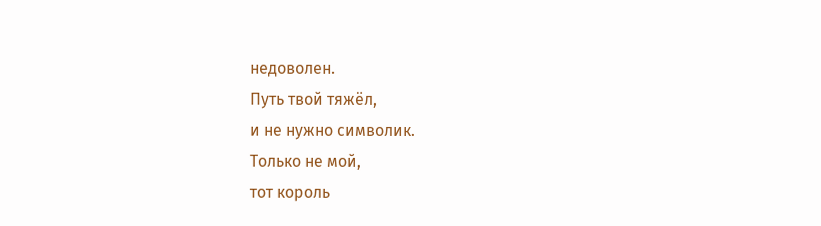недоволен.
Путь твой тяжёл,
и не нужно символик.
Только не мой,
тот король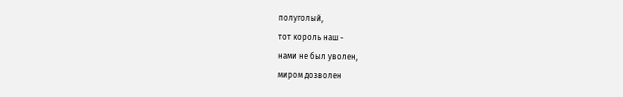полуголый,
тот король наш -
нами не был уволен,
миром дозволен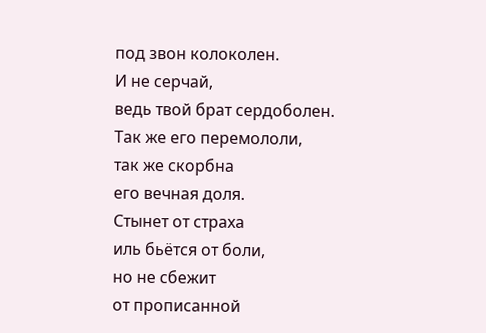под звон колоколен.
И не серчай,
ведь твой брат сердоболен.
Так же его перемололи,
так же скорбна
его вечная доля.
Стынет от страха
иль бьётся от боли,
но не сбежит
от прописанной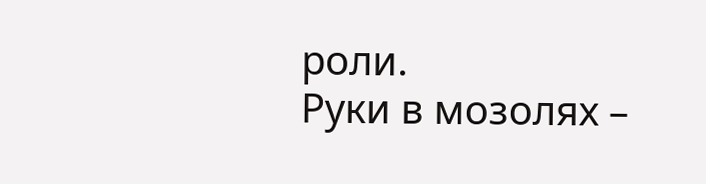роли.
Руки в мозолях –